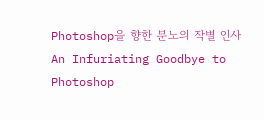Photoshop을 향한 분노의 작별 인사
An Infuriating Goodbye to Photoshop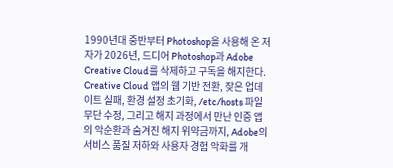1990년대 중반부터 Photoshop을 사용해 온 저자가 2026년, 드디어 Photoshop과 Adobe Creative Cloud를 삭제하고 구독을 해지한다. Creative Cloud 앱의 웹 기반 전환, 잦은 업데이트 실패, 환경 설정 초기화, /etc/hosts 파일 무단 수정, 그리고 해지 과정에서 만난 인증 앱의 악순환과 숨겨진 해지 위약금까지, Adobe의 서비스 품질 저하와 사용자 경험 악화를 개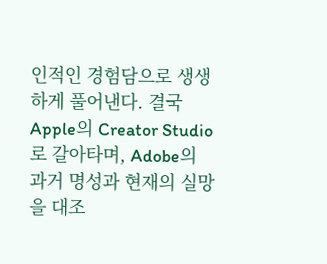인적인 경험담으로 생생하게 풀어낸다. 결국 Apple의 Creator Studio로 갈아타며, Adobe의 과거 명성과 현재의 실망을 대조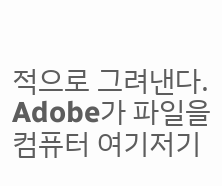적으로 그려낸다.
Adobe가 파일을 컴퓨터 여기저기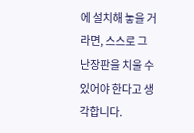에 설치해 놓을 거라면, 스스로 그 난장판을 치울 수 있어야 한다고 생각합니다.